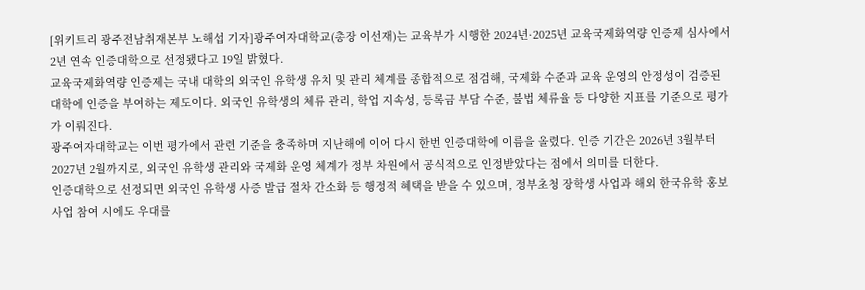[위키트리 광주전남취재본부 노해섭 기자]광주여자대학교(총장 이선재)는 교육부가 시행한 2024년·2025년 교육국제화역량 인증제 심사에서 2년 연속 인증대학으로 선정됐다고 19일 밝혔다.
교육국제화역량 인증제는 국내 대학의 외국인 유학생 유치 및 관리 체계를 종합적으로 점검해, 국제화 수준과 교육 운영의 안정성이 검증된 대학에 인증을 부여하는 제도이다. 외국인 유학생의 체류 관리, 학업 지속성, 등록금 부담 수준, 불법 체류율 등 다양한 지표를 기준으로 평가가 이뤄진다.
광주여자대학교는 이번 평가에서 관련 기준을 충족하며 지난해에 이어 다시 한번 인증대학에 이름을 올렸다. 인증 기간은 2026년 3월부터 2027년 2월까지로, 외국인 유학생 관리와 국제화 운영 체계가 정부 차원에서 공식적으로 인정받았다는 점에서 의미를 더한다.
인증대학으로 선정되면 외국인 유학생 사증 발급 절차 간소화 등 행정적 혜택을 받을 수 있으며, 정부초청 장학생 사업과 해외 한국유학 홍보 사업 참여 시에도 우대를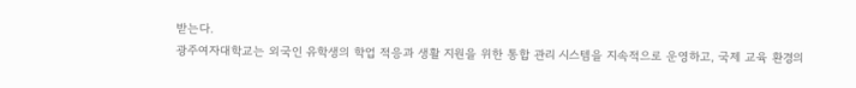받는다.
광주여자대학교는 외국인 유학생의 학업 적응과 생활 지원을 위한 통합 관리 시스템을 지속적으로 운영하고, 국제 교육 환경의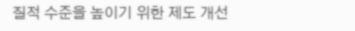질적 수준을 높이기 위한 제도 개선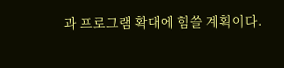과 프로그램 확대에 힘쓸 계획이다.